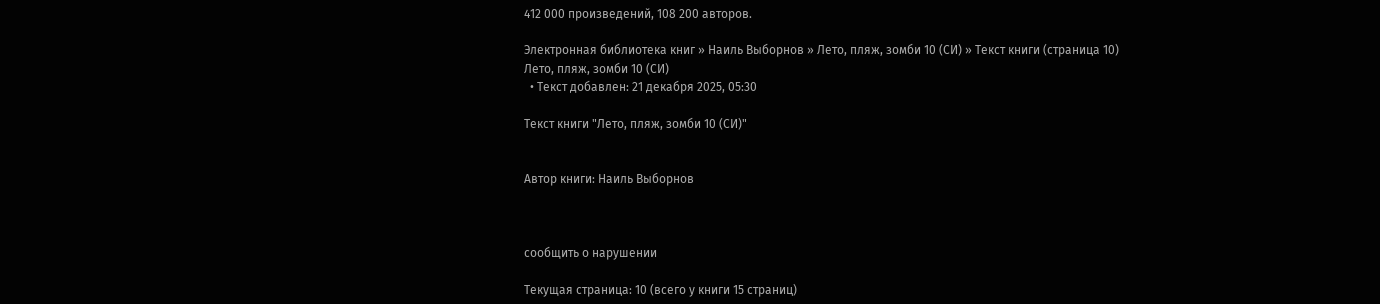412 000 произведений, 108 200 авторов.

Электронная библиотека книг » Наиль Выборнов » Лето, пляж, зомби 10 (СИ) » Текст книги (страница 10)
Лето, пляж, зомби 10 (СИ)
  • Текст добавлен: 21 декабря 2025, 05:30

Текст книги "Лето, пляж, зомби 10 (СИ)"


Автор книги: Наиль Выборнов



сообщить о нарушении

Текущая страница: 10 (всего у книги 15 страниц)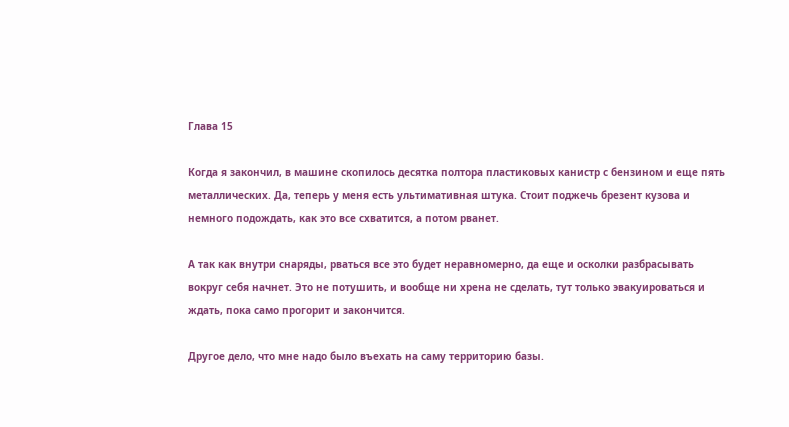Глава 15

Когда я закончил, в машине скопилось десятка полтора пластиковых канистр с бензином и еще пять металлических. Да, теперь у меня есть ультимативная штука. Стоит поджечь брезент кузова и немного подождать, как это все схватится, а потом рванет.

А так как внутри снаряды, рваться все это будет неравномерно, да еще и осколки разбрасывать вокруг себя начнет. Это не потушить, и вообще ни хрена не сделать, тут только эвакуироваться и ждать, пока само прогорит и закончится.

Другое дело, что мне надо было въехать на саму территорию базы.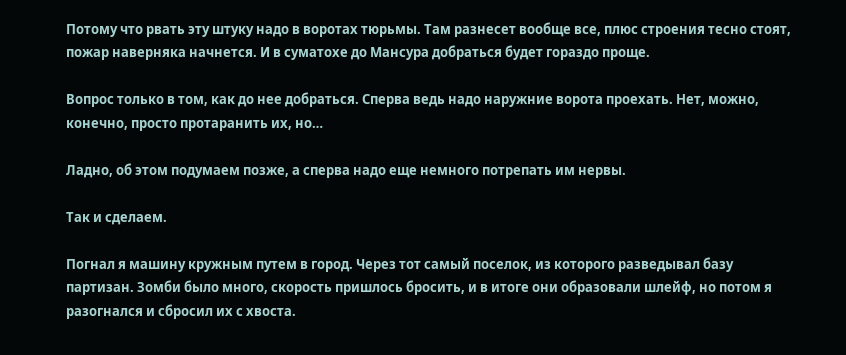Потому что рвать эту штуку надо в воротах тюрьмы. Там разнесет вообще все, плюс строения тесно стоят, пожар наверняка начнется. И в суматохе до Мансура добраться будет гораздо проще.

Вопрос только в том, как до нее добраться. Сперва ведь надо наружние ворота проехать. Нет, можно, конечно, просто протаранить их, но…

Ладно, об этом подумаем позже, а сперва надо еще немного потрепать им нервы.

Так и сделаем.

Погнал я машину кружным путем в город. Через тот самый поселок, из которого разведывал базу партизан. Зомби было много, скорость пришлось бросить, и в итоге они образовали шлейф, но потом я разогнался и сбросил их с хвоста.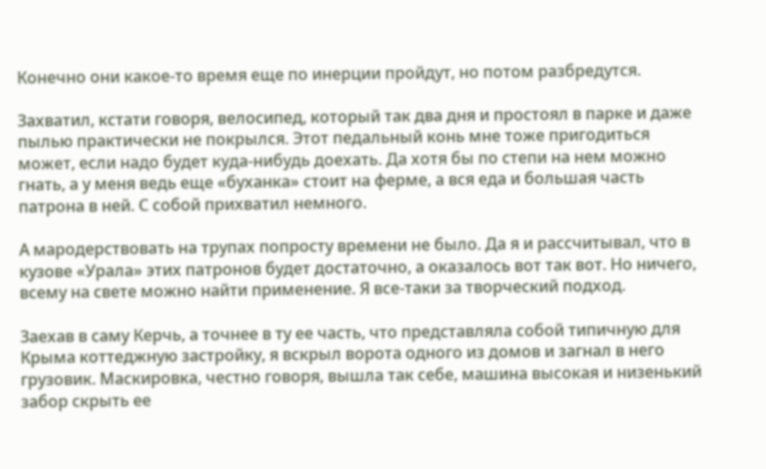Конечно они какое-то время еще по инерции пройдут, но потом разбредутся.

Захватил, кстати говоря, велосипед, который так два дня и простоял в парке и даже пылью практически не покрылся. Этот педальный конь мне тоже пригодиться может, если надо будет куда-нибудь доехать. Да хотя бы по степи на нем можно гнать, а у меня ведь еще «буханка» стоит на ферме, а вся еда и большая часть патрона в ней. С собой прихватил немного.

А мародерствовать на трупах попросту времени не было. Да я и рассчитывал, что в кузове «Урала» этих патронов будет достаточно, а оказалось вот так вот. Но ничего, всему на свете можно найти применение. Я все-таки за творческий подход.

Заехав в саму Керчь, а точнее в ту ее часть, что представляла собой типичную для Крыма коттеджную застройку, я вскрыл ворота одного из домов и загнал в него грузовик. Маскировка, честно говоря, вышла так себе, машина высокая и низенький забор скрыть ее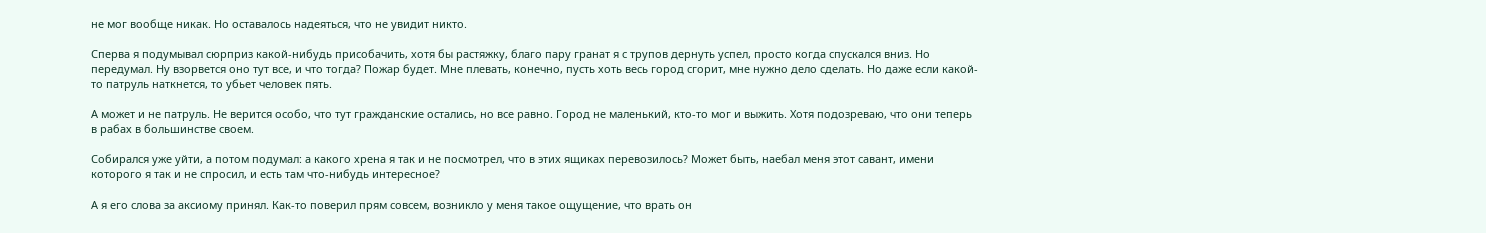не мог вообще никак. Но оставалось надеяться, что не увидит никто.

Сперва я подумывал сюрприз какой-нибудь присобачить, хотя бы растяжку, благо пару гранат я с трупов дернуть успел, просто когда спускался вниз. Но передумал. Ну взорвется оно тут все, и что тогда? Пожар будет. Мне плевать, конечно, пусть хоть весь город сгорит, мне нужно дело сделать. Но даже если какой-то патруль наткнется, то убьет человек пять.

А может и не патруль. Не верится особо, что тут гражданские остались, но все равно. Город не маленький, кто-то мог и выжить. Хотя подозреваю, что они теперь в рабах в большинстве своем.

Собирался уже уйти, а потом подумал: а какого хрена я так и не посмотрел, что в этих ящиках перевозилось? Может быть, наебал меня этот савант, имени которого я так и не спросил, и есть там что-нибудь интересное?

А я его слова за аксиому принял. Как-то поверил прям совсем, возникло у меня такое ощущение, что врать он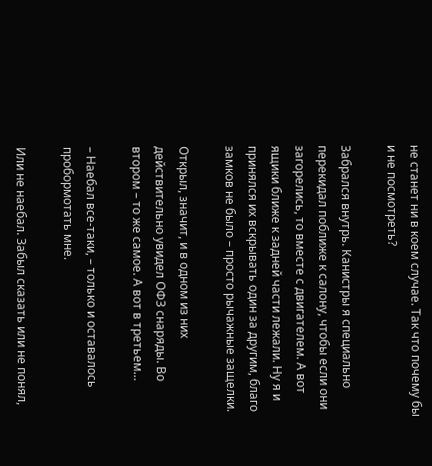не станет ни в коем случае. Так что почему бы и не посмотреть?

Забрался внутрь. Канистры я специально перекидал поближе к салону, чтобы если они загорелись, то вместе с двигателем. А вот ящики ближе к задней части лежали. Ну я и принялся их вскрывать один за другим, благо замков не было – просто рычажные защелки.

Открыл, значит, и в одном из них действительно увидел ОФЗ снаряды. Во втором – то же самое. А вот в третьем…

– Наебал все-таки, – только и оставалось пробормотать мне.

Или не наебал. Забыл сказать или не понял,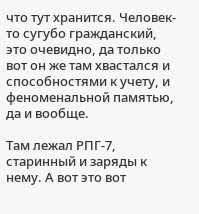что тут хранится. Человек-то сугубо гражданский, это очевидно, да только вот он же там хвастался и способностями к учету, и феноменальной памятью, да и вообще.

Там лежал РПГ-7, старинный и заряды к нему. А вот это вот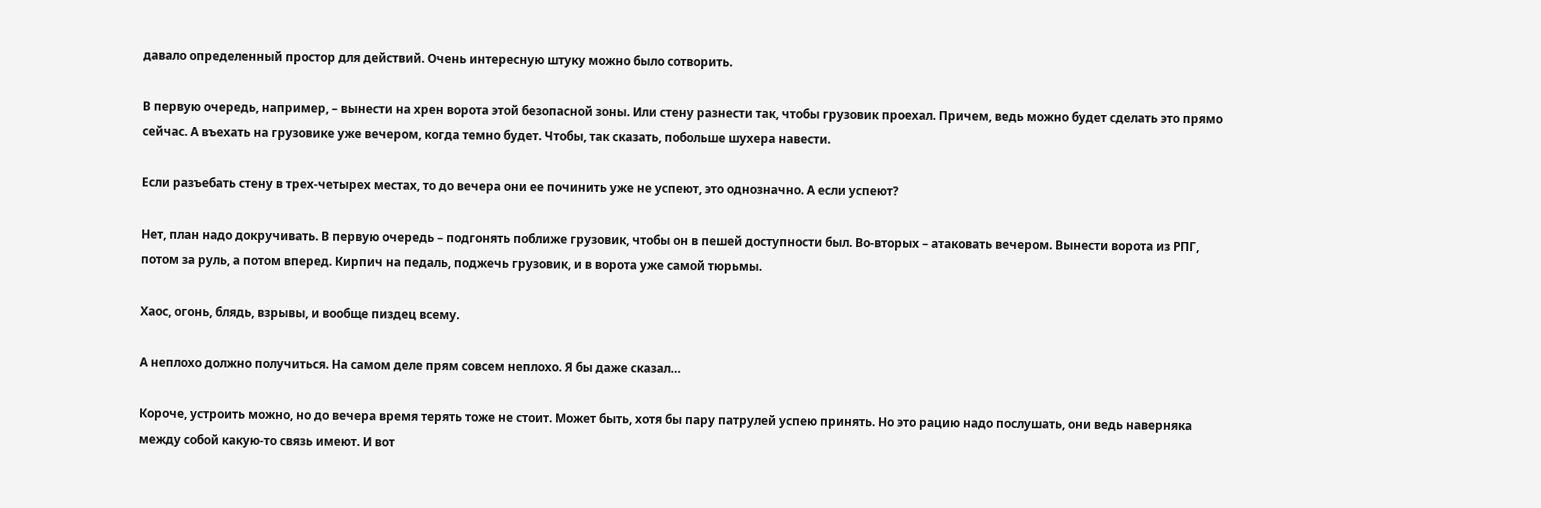давало определенный простор для действий. Очень интересную штуку можно было сотворить.

В первую очередь, например, – вынести на хрен ворота этой безопасной зоны. Или стену разнести так, чтобы грузовик проехал. Причем, ведь можно будет сделать это прямо сейчас. А въехать на грузовике уже вечером, когда темно будет. Чтобы, так сказать, побольше шухера навести.

Если разъебать стену в трех-четырех местах, то до вечера они ее починить уже не успеют, это однозначно. А если успеют?

Нет, план надо докручивать. В первую очередь – подгонять поближе грузовик, чтобы он в пешей доступности был. Во-вторых – атаковать вечером. Вынести ворота из РПГ, потом за руль, а потом вперед. Кирпич на педаль, поджечь грузовик, и в ворота уже самой тюрьмы.

Хаос, огонь, блядь, взрывы, и вообще пиздец всему.

А неплохо должно получиться. На самом деле прям совсем неплохо. Я бы даже сказал…

Короче, устроить можно, но до вечера время терять тоже не стоит. Может быть, хотя бы пару патрулей успею принять. Но это рацию надо послушать, они ведь наверняка между собой какую-то связь имеют. И вот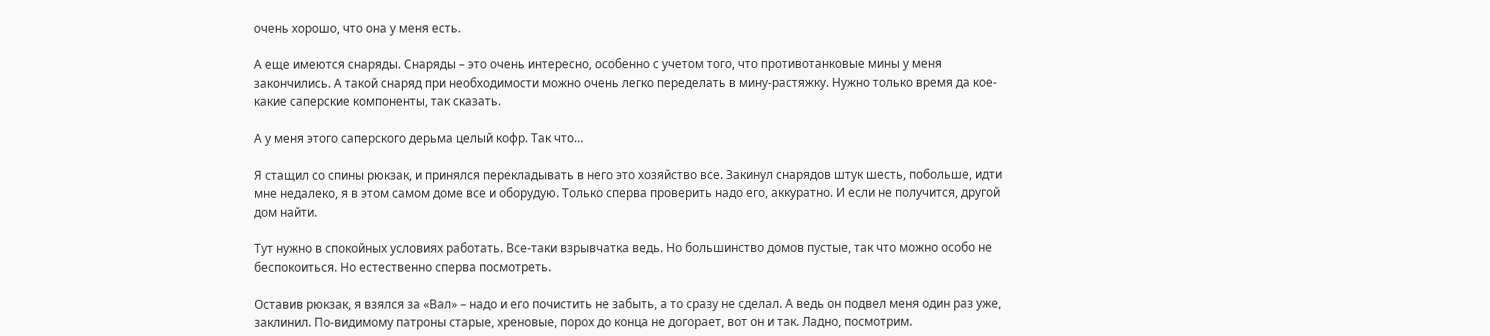очень хорошо, что она у меня есть.

А еще имеются снаряды. Снаряды – это очень интересно, особенно с учетом того, что противотанковые мины у меня закончились. А такой снаряд при необходимости можно очень легко переделать в мину-растяжку. Нужно только время да кое-какие саперские компоненты, так сказать.

А у меня этого саперского дерьма целый кофр. Так что…

Я стащил со спины рюкзак, и принялся перекладывать в него это хозяйство все. Закинул снарядов штук шесть, побольше, идти мне недалеко, я в этом самом доме все и оборудую. Только сперва проверить надо его, аккуратно. И если не получится, другой дом найти.

Тут нужно в спокойных условиях работать. Все-таки взрывчатка ведь. Но большинство домов пустые, так что можно особо не беспокоиться. Но естественно сперва посмотреть.

Оставив рюкзак, я взялся за «Вал» – надо и его почистить не забыть, а то сразу не сделал. А ведь он подвел меня один раз уже, заклинил. По-видимому патроны старые, хреновые, порох до конца не догорает, вот он и так. Ладно, посмотрим.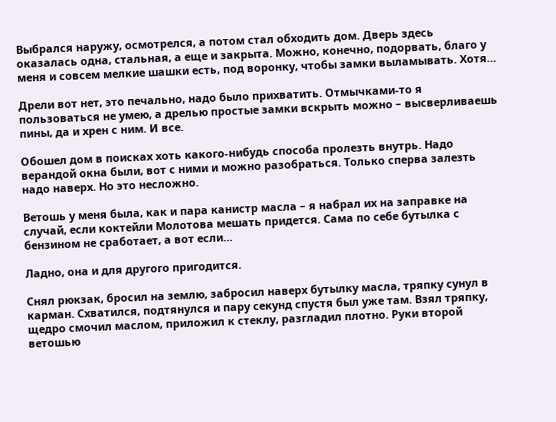Выбрался наружу, осмотрелся, а потом стал обходить дом. Дверь здесь оказалась одна, стальная, а еще и закрыта. Можно, конечно, подорвать, благо у меня и совсем мелкие шашки есть, под воронку, чтобы замки выламывать. Хотя…

Дрели вот нет, это печально, надо было прихватить. Отмычками-то я пользоваться не умею, а дрелью простые замки вскрыть можно – высверливаешь пины, да и хрен с ним. И все.

Обошел дом в поисках хоть какого-нибудь способа пролезть внутрь. Надо верандой окна были, вот с ними и можно разобраться. Только сперва залезть надо наверх. Но это несложно.

Ветошь у меня была, как и пара канистр масла – я набрал их на заправке на случай, если коктейли Молотова мешать придется. Сама по себе бутылка с бензином не сработает, а вот если…

Ладно, она и для другого пригодится.

Снял рюкзак, бросил на землю, забросил наверх бутылку масла, тряпку сунул в карман. Схватился, подтянулся и пару секунд спустя был уже там. Взял тряпку, щедро смочил маслом, приложил к стеклу, разгладил плотно. Руки второй ветошью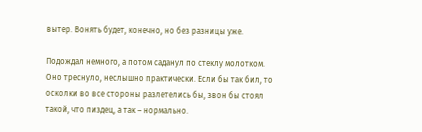вытер. Вонять будет, конечно, но без разницы уже.

Подождал немного, а потом саданул по стеклу молотком. Оно треснуло, неслышно практически. Если бы так бил, то осколки во все стороны разлетелись бы, звон бы стоял такой, что пиздец, а так – нормально.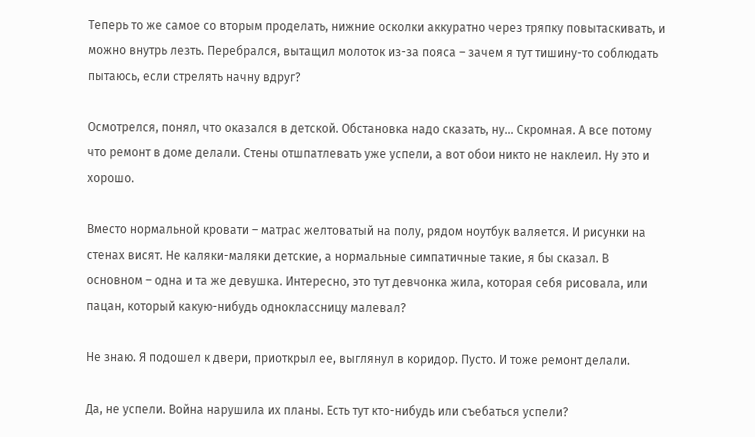Теперь то же самое со вторым проделать, нижние осколки аккуратно через тряпку повытаскивать, и можно внутрь лезть. Перебрался, вытащил молоток из-за пояса – зачем я тут тишину-то соблюдать пытаюсь, если стрелять начну вдруг?

Осмотрелся, понял, что оказался в детской. Обстановка надо сказать, ну… Скромная. А все потому что ремонт в доме делали. Стены отшпатлевать уже успели, а вот обои никто не наклеил. Ну это и хорошо.

Вместо нормальной кровати – матрас желтоватый на полу, рядом ноутбук валяется. И рисунки на стенах висят. Не каляки-маляки детские, а нормальные симпатичные такие, я бы сказал. В основном – одна и та же девушка. Интересно, это тут девчонка жила, которая себя рисовала, или пацан, который какую-нибудь одноклассницу малевал?

Не знаю. Я подошел к двери, приоткрыл ее, выглянул в коридор. Пусто. И тоже ремонт делали.

Да, не успели. Война нарушила их планы. Есть тут кто-нибудь или съебаться успели?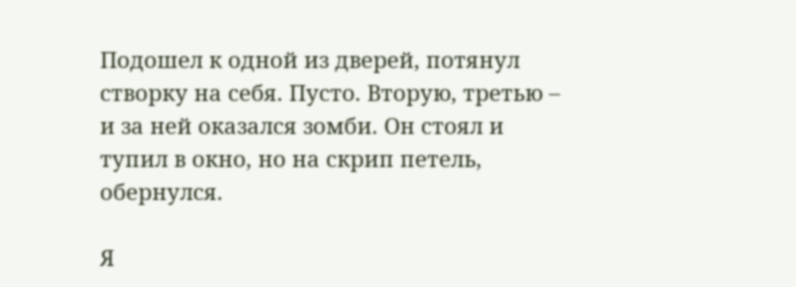Подошел к одной из дверей, потянул створку на себя. Пусто. Вторую, третью – и за ней оказался зомби. Он стоял и тупил в окно, но на скрип петель, обернулся.

Я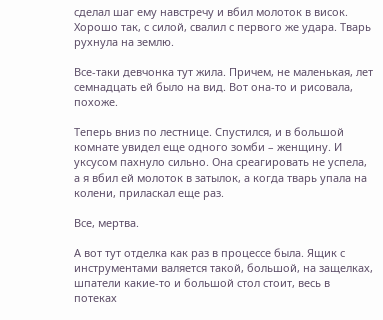сделал шаг ему навстречу и вбил молоток в висок. Хорошо так, с силой, свалил с первого же удара. Тварь рухнула на землю.

Все-таки девчонка тут жила. Причем, не маленькая, лет семнадцать ей было на вид. Вот она-то и рисовала, похоже.

Теперь вниз по лестнице. Спустился, и в большой комнате увидел еще одного зомби – женщину. И уксусом пахнуло сильно. Она среагировать не успела, а я вбил ей молоток в затылок, а когда тварь упала на колени, приласкал еще раз.

Все, мертва.

А вот тут отделка как раз в процессе была. Ящик с инструментами валяется такой, большой, на защелках, шпатели какие-то и большой стол стоит, весь в потеках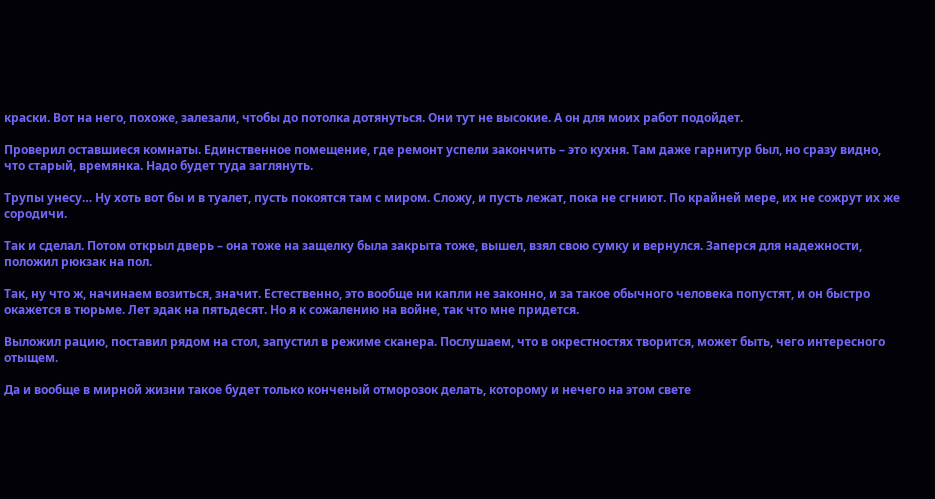краски. Вот на него, похоже, залезали, чтобы до потолка дотянуться. Они тут не высокие. А он для моих работ подойдет.

Проверил оставшиеся комнаты. Единственное помещение, где ремонт успели закончить – это кухня. Там даже гарнитур был, но сразу видно, что старый, времянка. Надо будет туда заглянуть.

Трупы унесу… Ну хоть вот бы и в туалет, пусть покоятся там с миром. Сложу, и пусть лежат, пока не сгниют. По крайней мере, их не сожрут их же сородичи.

Так и сделал. Потом открыл дверь – она тоже на защелку была закрыта тоже, вышел, взял свою сумку и вернулся. Заперся для надежности, положил рюкзак на пол.

Так, ну что ж, начинаем возиться, значит. Естественно, это вообще ни капли не законно, и за такое обычного человека попустят, и он быстро окажется в тюрьме. Лет эдак на пятьдесят. Но я к сожалению на войне, так что мне придется.

Выложил рацию, поставил рядом на стол, запустил в режиме сканера. Послушаем, что в окрестностях творится, может быть, чего интересного отыщем.

Да и вообще в мирной жизни такое будет только конченый отморозок делать, которому и нечего на этом свете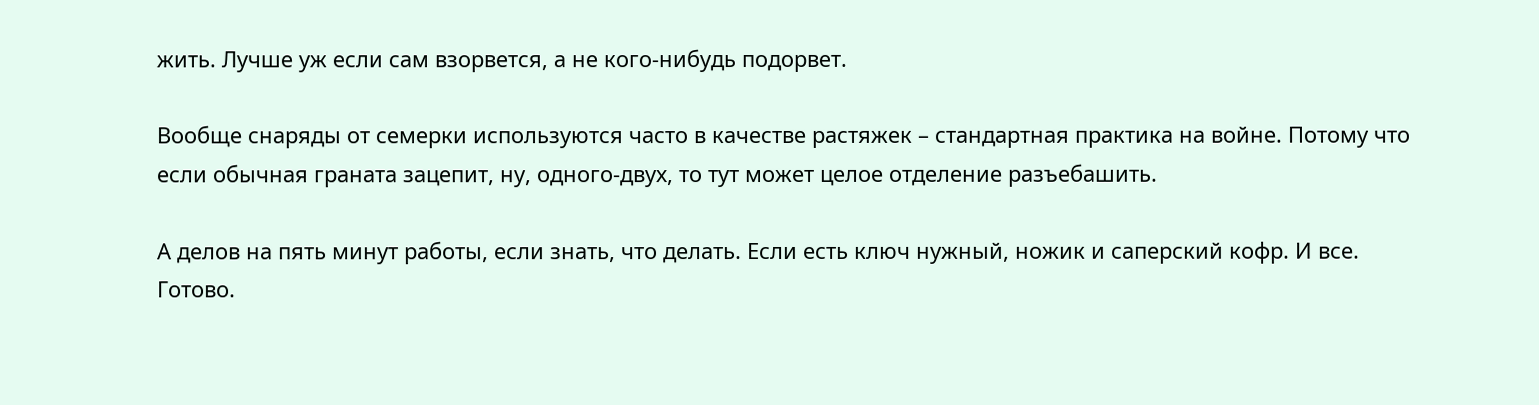жить. Лучше уж если сам взорвется, а не кого-нибудь подорвет.

Вообще снаряды от семерки используются часто в качестве растяжек – стандартная практика на войне. Потому что если обычная граната зацепит, ну, одного-двух, то тут может целое отделение разъебашить.

А делов на пять минут работы, если знать, что делать. Если есть ключ нужный, ножик и саперский кофр. И все. Готово.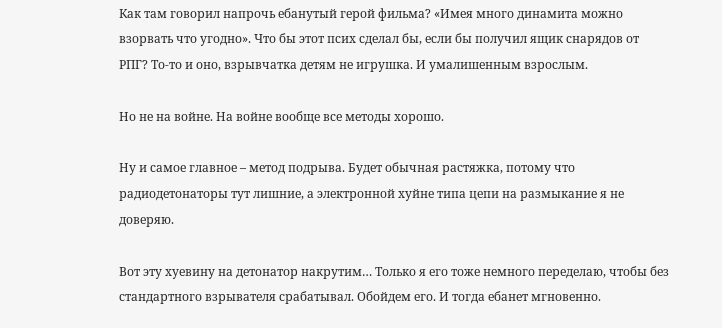Как там говорил напрочь ебанутый герой фильма? «Имея много динамита можно взорвать что угодно». Что бы этот псих сделал бы, если бы получил ящик снарядов от РПГ? То-то и оно, взрывчатка детям не игрушка. И умалишенным взрослым.

Но не на войне. На войне вообще все методы хорошо.

Ну и самое главное – метод подрыва. Будет обычная растяжка, потому что радиодетонаторы тут лишние, а электронной хуйне типа цепи на размыкание я не доверяю.

Вот эту хуевину на детонатор накрутим… Только я его тоже немного переделаю, чтобы без стандартного взрывателя срабатывал. Обойдем его. И тогда ебанет мгновенно.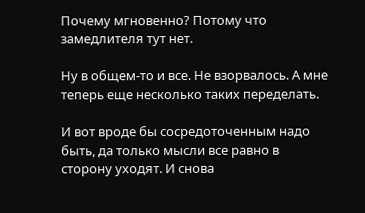Почему мгновенно? Потому что замедлителя тут нет.

Ну в общем-то и все. Не взорвалось. А мне теперь еще несколько таких переделать.

И вот вроде бы сосредоточенным надо быть, да только мысли все равно в сторону уходят. И снова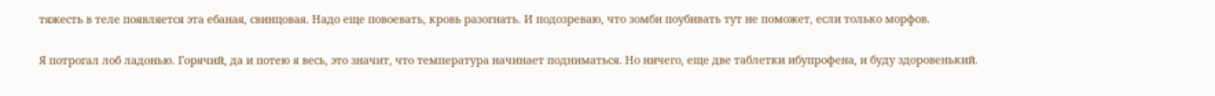тяжесть в теле появляется эта ебаная, свинцовая. Надо еще повоевать, кровь разогнать. И подозреваю, что зомби поубивать тут не поможет, если только морфов.

Я потрогал лоб ладонью. Горячий, да и потею я весь, это значит, что температура начинает подниматься. Но ничего, еще две таблетки ибупрофена, и буду здоровенький.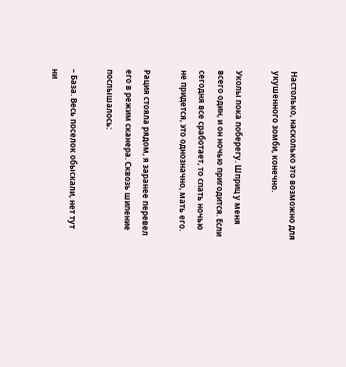Настолько, насколько это возможно для укушенного зомби, конечно.

Уколы пока поберегу. Шприц у меня всего один, и он ночью пригодится. Если сегодня все сработает, то спать ночью не придется, это однозначно, мать его.

Рация стояла рядом, я заранее перевел его в режим сканера. Сквозь шипение послышалось:

– База. Весь поселок обыскали, нет тут ни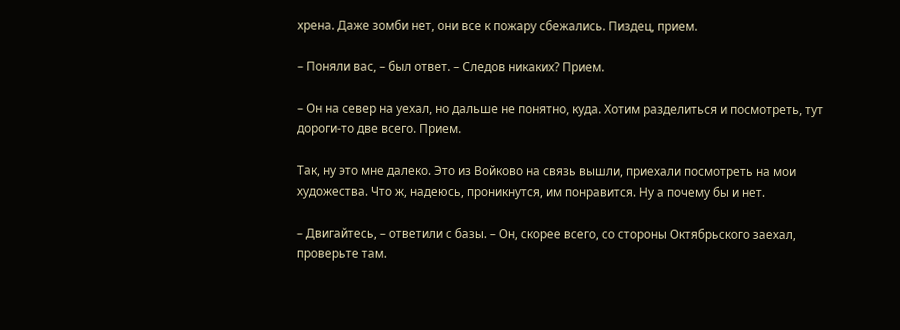хрена. Даже зомби нет, они все к пожару сбежались. Пиздец, прием.

– Поняли вас, – был ответ. – Следов никаких? Прием.

– Он на север на уехал, но дальше не понятно, куда. Хотим разделиться и посмотреть, тут дороги-то две всего. Прием.

Так, ну это мне далеко. Это из Войково на связь вышли, приехали посмотреть на мои художества. Что ж, надеюсь, проникнутся, им понравится. Ну а почему бы и нет.

– Двигайтесь, – ответили с базы. – Он, скорее всего, со стороны Октябрьского заехал, проверьте там.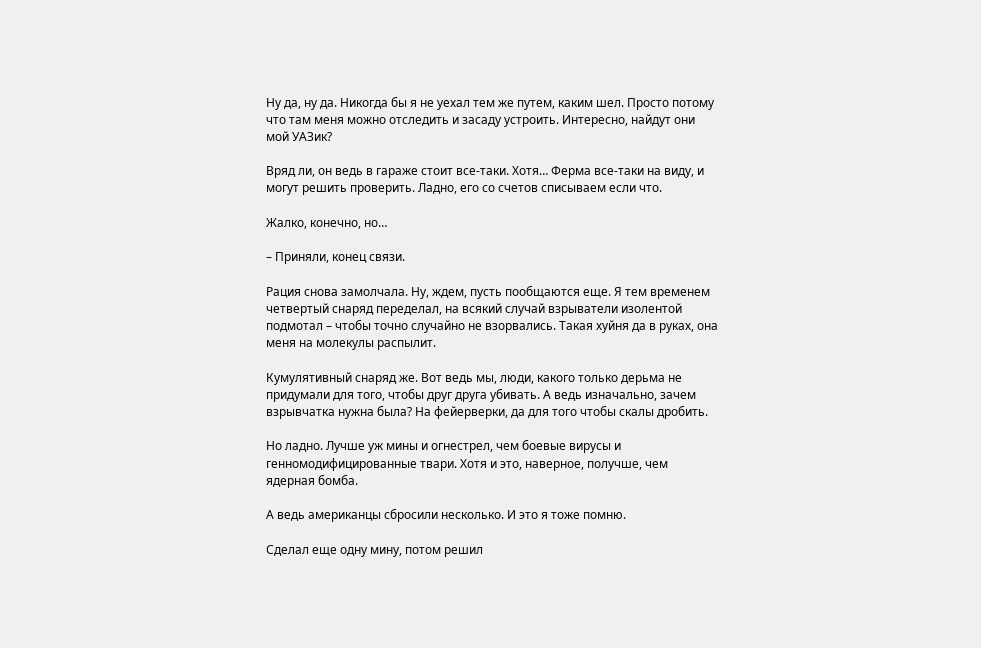Ну да, ну да. Никогда бы я не уехал тем же путем, каким шел. Просто потому что там меня можно отследить и засаду устроить. Интересно, найдут они мой УАЗик?

Вряд ли, он ведь в гараже стоит все-таки. Хотя… Ферма все-таки на виду, и могут решить проверить. Ладно, его со счетов списываем если что.

Жалко, конечно, но…

– Приняли, конец связи.

Рация снова замолчала. Ну, ждем, пусть пообщаются еще. Я тем временем четвертый снаряд переделал, на всякий случай взрыватели изолентой подмотал – чтобы точно случайно не взорвались. Такая хуйня да в руках, она меня на молекулы распылит.

Кумулятивный снаряд же. Вот ведь мы, люди, какого только дерьма не придумали для того, чтобы друг друга убивать. А ведь изначально, зачем взрывчатка нужна была? На фейерверки, да для того чтобы скалы дробить.

Но ладно. Лучше уж мины и огнестрел, чем боевые вирусы и генномодифицированные твари. Хотя и это, наверное, получше, чем ядерная бомба.

А ведь американцы сбросили несколько. И это я тоже помню.

Сделал еще одну мину, потом решил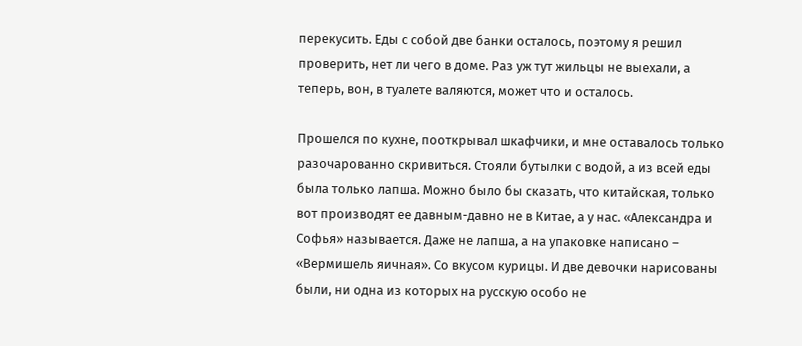перекусить. Еды с собой две банки осталось, поэтому я решил проверить, нет ли чего в доме. Раз уж тут жильцы не выехали, а теперь, вон, в туалете валяются, может что и осталось.

Прошелся по кухне, пооткрывал шкафчики, и мне оставалось только разочарованно скривиться. Стояли бутылки с водой, а из всей еды была только лапша. Можно было бы сказать, что китайская, только вот производят ее давным-давно не в Китае, а у нас. «Александра и Софья» называется. Даже не лапша, а на упаковке написано – «Вермишель яичная». Со вкусом курицы. И две девочки нарисованы были, ни одна из которых на русскую особо не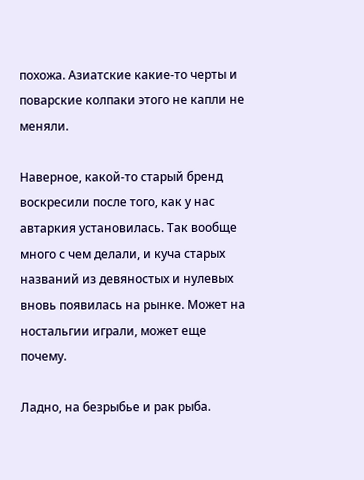похожа. Азиатские какие-то черты и поварские колпаки этого не капли не меняли.

Наверное, какой-то старый бренд воскресили после того, как у нас автаркия установилась. Так вообще много с чем делали, и куча старых названий из девяностых и нулевых вновь появилась на рынке. Может на ностальгии играли, может еще почему.

Ладно, на безрыбье и рак рыба.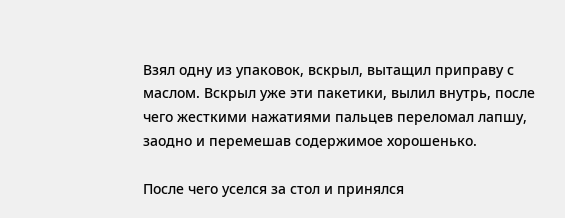Взял одну из упаковок, вскрыл, вытащил приправу с маслом. Вскрыл уже эти пакетики, вылил внутрь, после чего жесткими нажатиями пальцев переломал лапшу, заодно и перемешав содержимое хорошенько.

После чего уселся за стол и принялся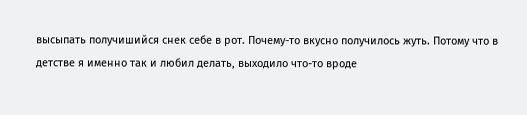высыпать получишийся снек себе в рот. Почему-то вкусно получилось жуть. Потому что в детстве я именно так и любил делать, выходило что-то вроде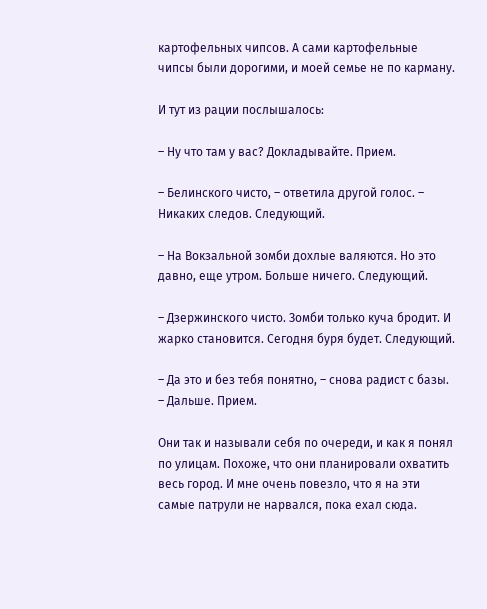картофельных чипсов. А сами картофельные чипсы были дорогими, и моей семье не по карману.

И тут из рации послышалось:

– Ну что там у вас? Докладывайте. Прием.

– Белинского чисто, – ответила другой голос. – Никаких следов. Следующий.

– На Вокзальной зомби дохлые валяются. Но это давно, еще утром. Больше ничего. Следующий.

– Дзержинского чисто. Зомби только куча бродит. И жарко становится. Сегодня буря будет. Следующий.

– Да это и без тебя понятно, – снова радист с базы. – Дальше. Прием.

Они так и называли себя по очереди, и как я понял по улицам. Похоже, что они планировали охватить весь город. И мне очень повезло, что я на эти самые патрули не нарвался, пока ехал сюда.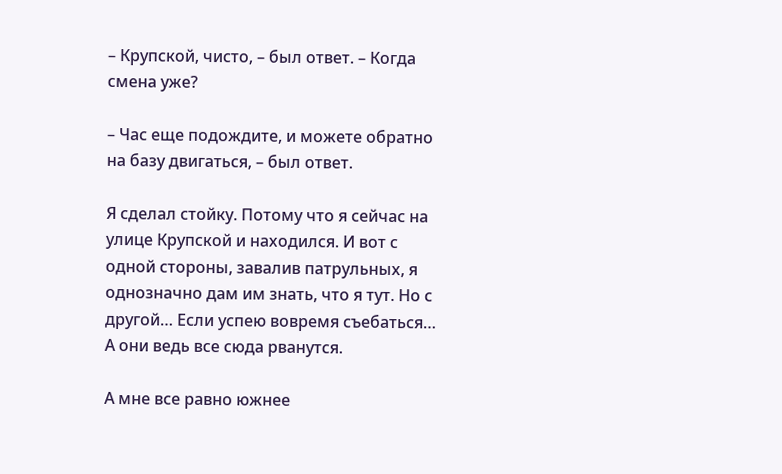– Крупской, чисто, – был ответ. – Когда смена уже?

– Час еще подождите, и можете обратно на базу двигаться, – был ответ.

Я сделал стойку. Потому что я сейчас на улице Крупской и находился. И вот с одной стороны, завалив патрульных, я однозначно дам им знать, что я тут. Но с другой… Если успею вовремя съебаться… А они ведь все сюда рванутся.

А мне все равно южнее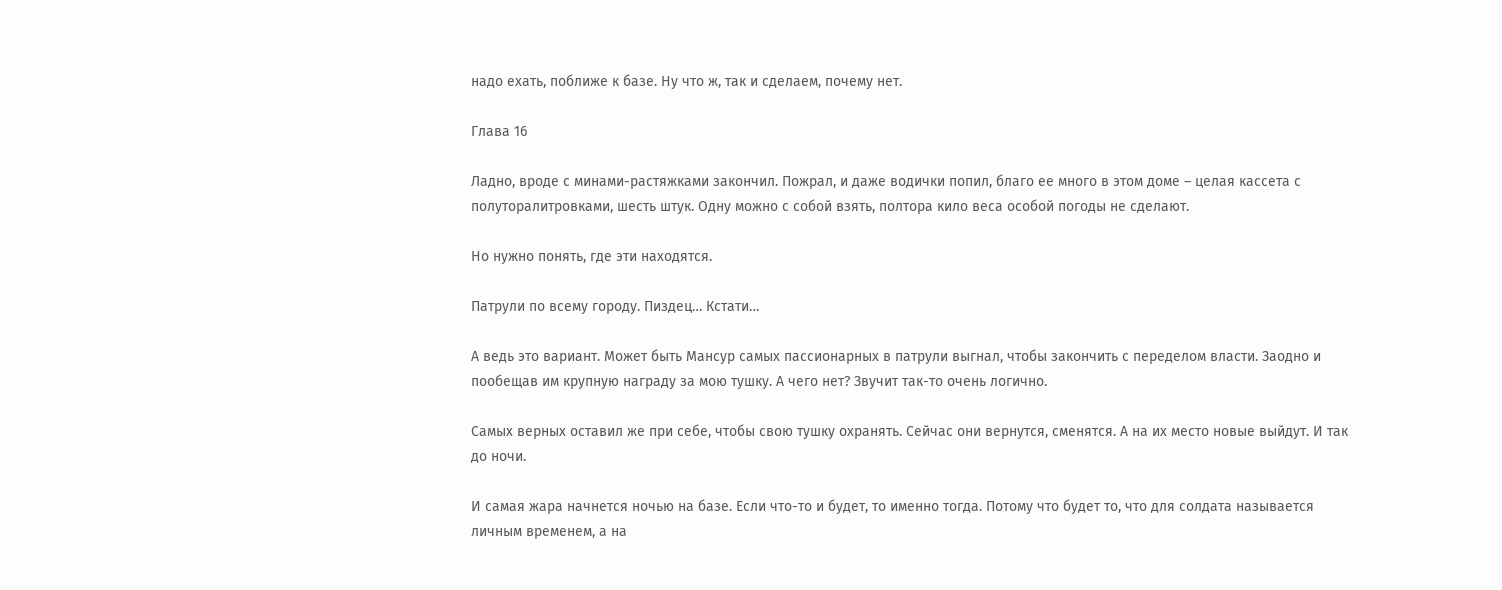надо ехать, поближе к базе. Ну что ж, так и сделаем, почему нет.

Глава 16

Ладно, вроде с минами-растяжками закончил. Пожрал, и даже водички попил, благо ее много в этом доме – целая кассета с полуторалитровками, шесть штук. Одну можно с собой взять, полтора кило веса особой погоды не сделают.

Но нужно понять, где эти находятся.

Патрули по всему городу. Пиздец… Кстати…

А ведь это вариант. Может быть Мансур самых пассионарных в патрули выгнал, чтобы закончить с переделом власти. Заодно и пообещав им крупную награду за мою тушку. А чего нет? Звучит так-то очень логично.

Самых верных оставил же при себе, чтобы свою тушку охранять. Сейчас они вернутся, сменятся. А на их место новые выйдут. И так до ночи.

И самая жара начнется ночью на базе. Если что-то и будет, то именно тогда. Потому что будет то, что для солдата называется личным временем, а на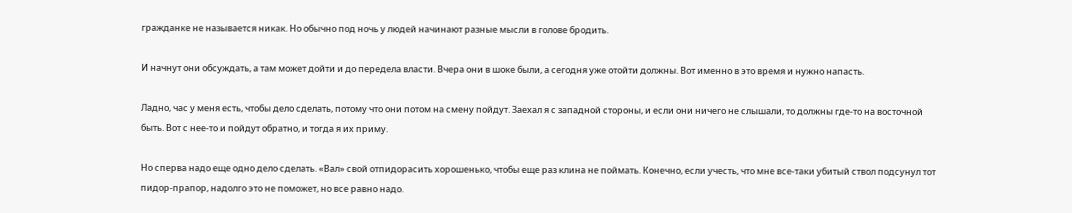гражданке не называется никак. Но обычно под ночь у людей начинают разные мысли в голове бродить.

И начнут они обсуждать, а там может дойти и до передела власти. Вчера они в шоке были, а сегодня уже отойти должны. Вот именно в это время и нужно напасть.

Ладно, час у меня есть, чтобы дело сделать, потому что они потом на смену пойдут. Заехал я с западной стороны, и если они ничего не слышали, то должны где-то на восточной быть. Вот с нее-то и пойдут обратно, и тогда я их приму.

Но сперва надо еще одно дело сделать. «Вал» свой отпидорасить хорошенько, чтобы еще раз клина не поймать. Конечно, если учесть, что мне все-таки убитый ствол подсунул тот пидор-прапор, надолго это не поможет, но все равно надо.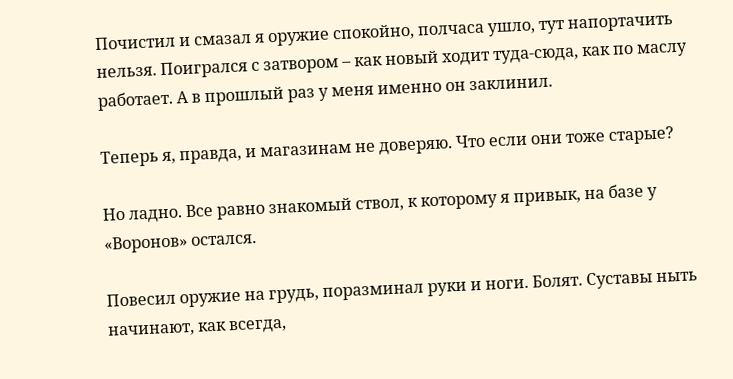Почистил и смазал я оружие спокойно, полчаса ушло, тут напортачить нельзя. Поигрался с затвором – как новый ходит туда-сюда, как по маслу работает. А в прошлый раз у меня именно он заклинил.

Теперь я, правда, и магазинам не доверяю. Что если они тоже старые?

Но ладно. Все равно знакомый ствол, к которому я привык, на базе у «Воронов» остался.

Повесил оружие на грудь, поразминал руки и ноги. Болят. Суставы ныть начинают, как всегда,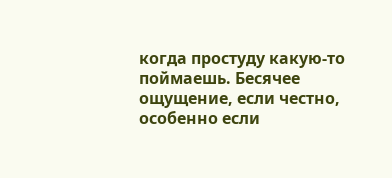когда простуду какую-то поймаешь. Бесячее ощущение, если честно, особенно если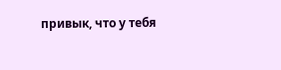привык, что у тебя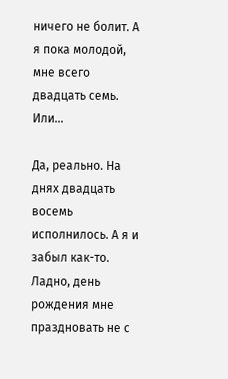ничего не болит. А я пока молодой, мне всего двадцать семь. Или…

Да, реально. На днях двадцать восемь исполнилось. А я и забыл как-то. Ладно, день рождения мне праздновать не с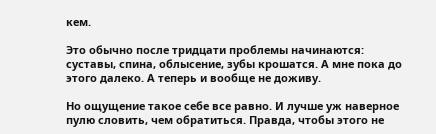кем.

Это обычно после тридцати проблемы начинаются: суставы, спина, облысение, зубы крошатся. А мне пока до этого далеко. А теперь и вообще не доживу.

Но ощущение такое себе все равно. И лучше уж наверное пулю словить, чем обратиться. Правда, чтобы этого не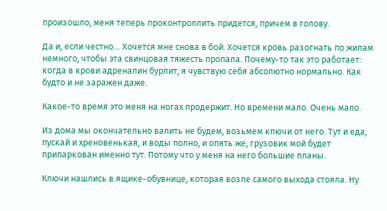произошло, меня теперь проконтроллить придется, причем в голову.

Да и, если честно… Хочется мне снова в бой. Хочется кровь разогнать по жилам немного, чтобы эта свинцовая тяжесть пропала. Почему-то так это работает: когда в крови адреналин бурлит, я чувствую себя абсолютно нормально. Как будто и не заражен даже.

Какое-то время это меня на ногах продержит. Но времени мало. Очень мало.

Из дома мы окончательно валить не будем, возьмем ключи от него. Тут и еда, пускай и хреновенькая, и воды полно, и опять же, грузовик мой будет припаркован именно тут. Потому что у меня на него большие планы.

Ключи нашлись в ящике-обувнице, которая возле самого выхода стояла. Ну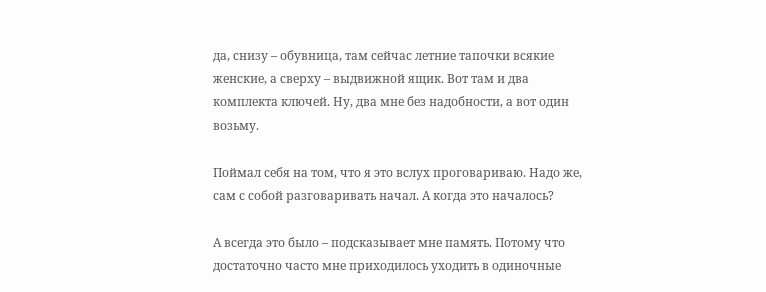да, снизу – обувница, там сейчас летние тапочки всякие женские, а сверху – выдвижной ящик. Вот там и два комплекта ключей. Ну, два мне без надобности, а вот один возьму.

Поймал себя на том, что я это вслух проговариваю. Надо же, сам с собой разговаривать начал. А когда это началось?

А всегда это было – подсказывает мне память. Потому что достаточно часто мне приходилось уходить в одиночные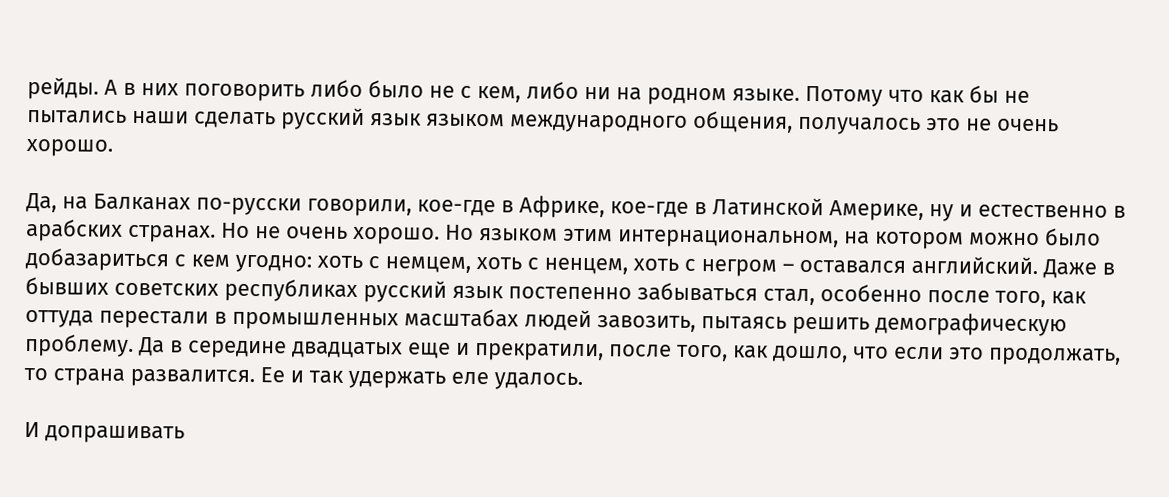рейды. А в них поговорить либо было не с кем, либо ни на родном языке. Потому что как бы не пытались наши сделать русский язык языком международного общения, получалось это не очень хорошо.

Да, на Балканах по-русски говорили, кое-где в Африке, кое-где в Латинской Америке, ну и естественно в арабских странах. Но не очень хорошо. Но языком этим интернациональном, на котором можно было добазариться с кем угодно: хоть с немцем, хоть с ненцем, хоть с негром – оставался английский. Даже в бывших советских республиках русский язык постепенно забываться стал, особенно после того, как оттуда перестали в промышленных масштабах людей завозить, пытаясь решить демографическую проблему. Да в середине двадцатых еще и прекратили, после того, как дошло, что если это продолжать, то страна развалится. Ее и так удержать еле удалось.

И допрашивать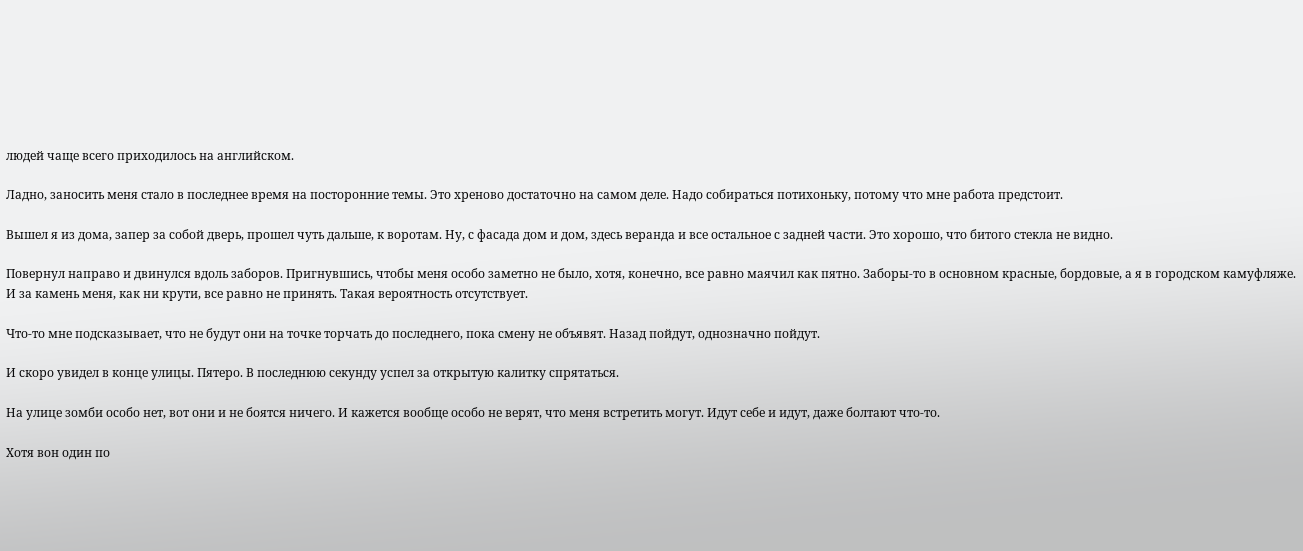людей чаще всего приходилось на английском.

Ладно, заносить меня стало в последнее время на посторонние темы. Это хреново достаточно на самом деле. Надо собираться потихоньку, потому что мне работа предстоит.

Вышел я из дома, запер за собой дверь, прошел чуть дальше, к воротам. Ну, с фасада дом и дом, здесь веранда и все остальное с задней части. Это хорошо, что битого стекла не видно.

Повернул направо и двинулся вдоль заборов. Пригнувшись, чтобы меня особо заметно не было, хотя, конечно, все равно маячил как пятно. Заборы-то в основном красные, бордовые, а я в городском камуфляже. И за камень меня, как ни крути, все равно не принять. Такая вероятность отсутствует.

Что-то мне подсказывает, что не будут они на точке торчать до последнего, пока смену не объявят. Назад пойдут, однозначно пойдут.

И скоро увидел в конце улицы. Пятеро. В последнюю секунду успел за открытую калитку спрятаться.

На улице зомби особо нет, вот они и не боятся ничего. И кажется вообще особо не верят, что меня встретить могут. Идут себе и идут, даже болтают что-то.

Хотя вон один по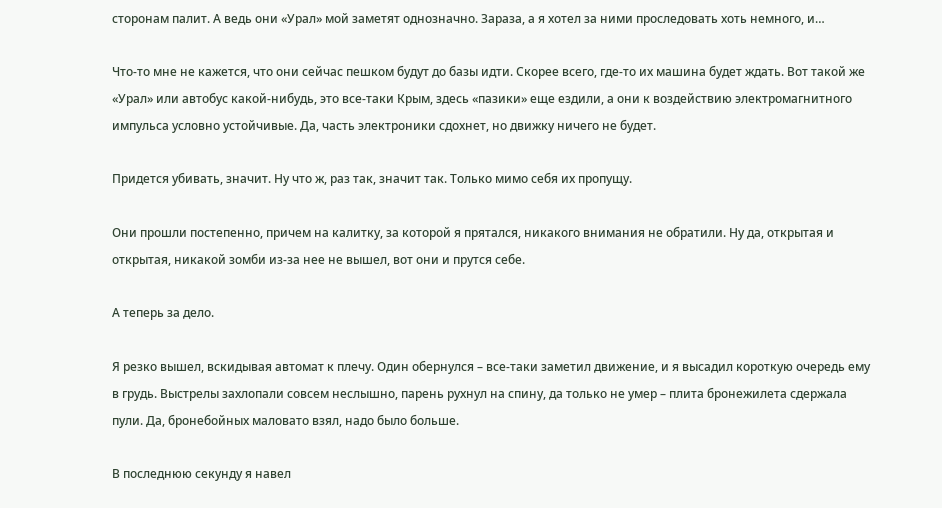сторонам палит. А ведь они «Урал» мой заметят однозначно. Зараза, а я хотел за ними проследовать хоть немного, и…

Что-то мне не кажется, что они сейчас пешком будут до базы идти. Скорее всего, где-то их машина будет ждать. Вот такой же «Урал» или автобус какой-нибудь, это все-таки Крым, здесь «пазики» еще ездили, а они к воздействию электромагнитного импульса условно устойчивые. Да, часть электроники сдохнет, но движку ничего не будет.

Придется убивать, значит. Ну что ж, раз так, значит так. Только мимо себя их пропущу.

Они прошли постепенно, причем на калитку, за которой я прятался, никакого внимания не обратили. Ну да, открытая и открытая, никакой зомби из-за нее не вышел, вот они и прутся себе.

А теперь за дело.

Я резко вышел, вскидывая автомат к плечу. Один обернулся – все-таки заметил движение, и я высадил короткую очередь ему в грудь. Выстрелы захлопали совсем неслышно, парень рухнул на спину, да только не умер – плита бронежилета сдержала пули. Да, бронебойных маловато взял, надо было больше.

В последнюю секунду я навел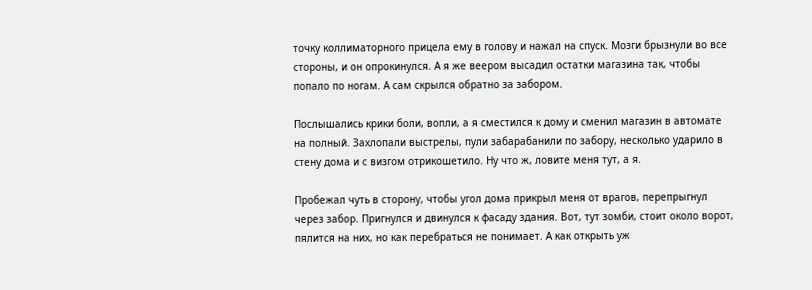точку коллиматорного прицела ему в голову и нажал на спуск. Мозги брызнули во все стороны, и он опрокинулся. А я же веером высадил остатки магазина так, чтобы попало по ногам. А сам скрылся обратно за забором.

Послышались крики боли, вопли, а я сместился к дому и сменил магазин в автомате на полный. Захлопали выстрелы, пули забарабанили по забору, несколько ударило в стену дома и с визгом отрикошетило. Ну что ж, ловите меня тут, а я.

Пробежал чуть в сторону, чтобы угол дома прикрыл меня от врагов, перепрыгнул через забор. Пригнулся и двинулся к фасаду здания. Вот, тут зомби, стоит около ворот, пялится на них, но как перебраться не понимает. А как открыть уж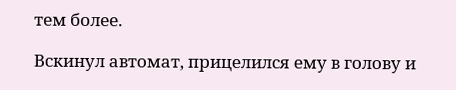тем более.

Вскинул автомат, прицелился ему в голову и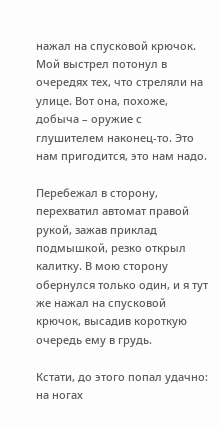нажал на спусковой крючок. Мой выстрел потонул в очередях тех, что стреляли на улице. Вот она, похоже, добыча – оружие с глушителем наконец-то. Это нам пригодится, это нам надо.

Перебежал в сторону, перехватил автомат правой рукой, зажав приклад подмышкой, резко открыл калитку. В мою сторону обернулся только один, и я тут же нажал на спусковой крючок, высадив короткую очередь ему в грудь.

Кстати, до этого попал удачно: на ногах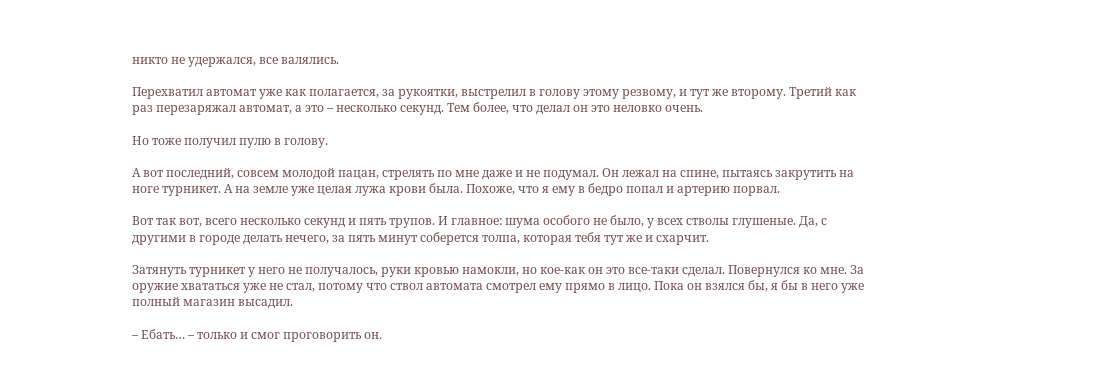никто не удержался, все валялись.

Перехватил автомат уже как полагается, за рукоятки, выстрелил в голову этому резвому, и тут же второму. Третий как раз перезаряжал автомат, а это – несколько секунд. Тем более, что делал он это неловко очень.

Но тоже получил пулю в голову.

А вот последний, совсем молодой пацан, стрелять по мне даже и не подумал. Он лежал на спине, пытаясь закрутить на ноге турникет. А на земле уже целая лужа крови была. Похоже, что я ему в бедро попал и артерию порвал.

Вот так вот, всего несколько секунд и пять трупов. И главное: шума особого не было, у всех стволы глушеные. Да, с другими в городе делать нечего, за пять минут соберется толпа, которая тебя тут же и схарчит.

Затянуть турникет у него не получалось, руки кровью намокли, но кое-как он это все-таки сделал. Повернулся ко мне. За оружие хвататься уже не стал, потому что ствол автомата смотрел ему прямо в лицо. Пока он взялся бы, я бы в него уже полный магазин высадил.

– Ебать… – только и смог проговорить он.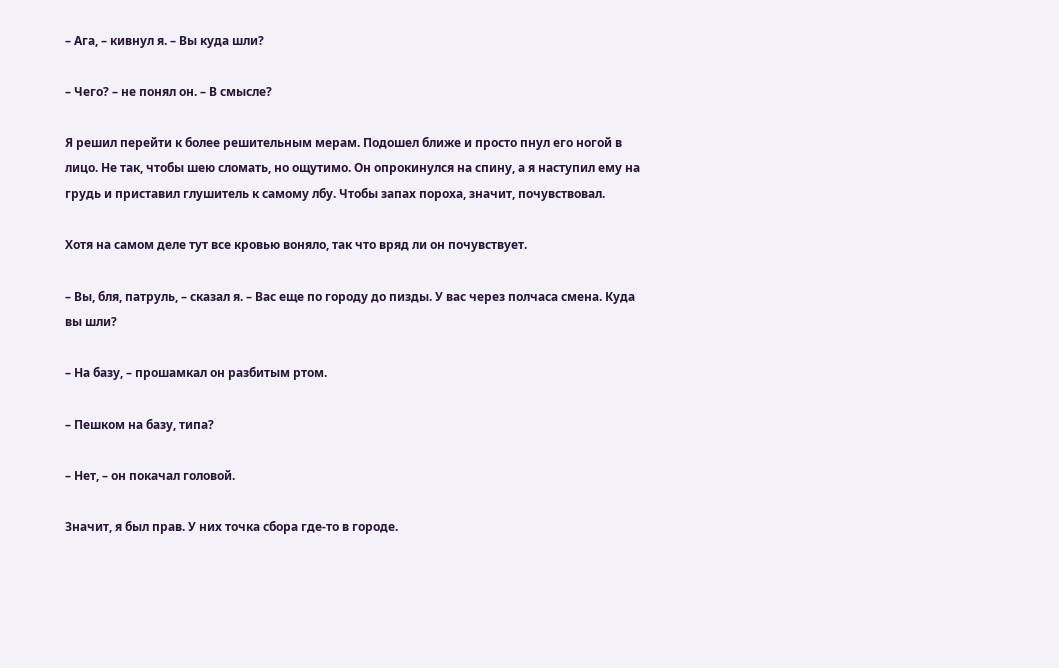– Ага, – кивнул я. – Вы куда шли?

– Чего? – не понял он. – В смысле?

Я решил перейти к более решительным мерам. Подошел ближе и просто пнул его ногой в лицо. Не так, чтобы шею сломать, но ощутимо. Он опрокинулся на спину, а я наступил ему на грудь и приставил глушитель к самому лбу. Чтобы запах пороха, значит, почувствовал.

Хотя на самом деле тут все кровью воняло, так что вряд ли он почувствует.

– Вы, бля, патруль, – сказал я. – Вас еще по городу до пизды. У вас через полчаса смена. Куда вы шли?

– На базу, – прошамкал он разбитым ртом.

– Пешком на базу, типа?

– Нет, – он покачал головой.

Значит, я был прав. У них точка сбора где-то в городе.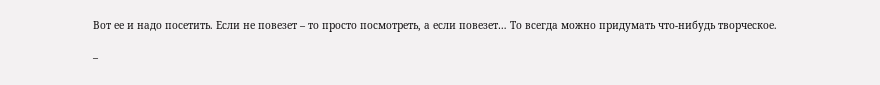Вот ее и надо посетить. Если не повезет – то просто посмотреть, а если повезет… То всегда можно придумать что-нибудь творческое.

–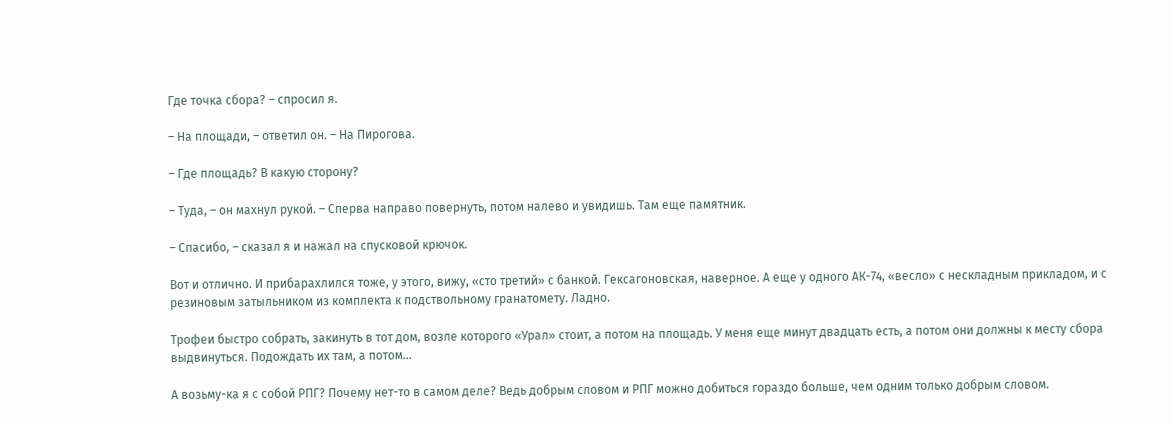Где точка сбора? – спросил я.

– На площади, – ответил он. – На Пирогова.

– Где площадь? В какую сторону?

– Туда, – он махнул рукой. – Сперва направо повернуть, потом налево и увидишь. Там еще памятник.

– Спасибо, – сказал я и нажал на спусковой крючок.

Вот и отлично. И прибарахлился тоже, у этого, вижу, «сто третий» с банкой. Гексагоновская, наверное. А еще у одного АК-74, «весло» с нескладным прикладом, и с резиновым затыльником из комплекта к подствольному гранатомету. Ладно.

Трофеи быстро собрать, закинуть в тот дом, возле которого «Урал» стоит, а потом на площадь. У меня еще минут двадцать есть, а потом они должны к месту сбора выдвинуться. Подождать их там, а потом…

А возьму-ка я с собой РПГ? Почему нет-то в самом деле? Ведь добрым словом и РПГ можно добиться гораздо больше, чем одним только добрым словом.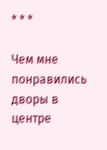* * *

Чем мне понравились дворы в центре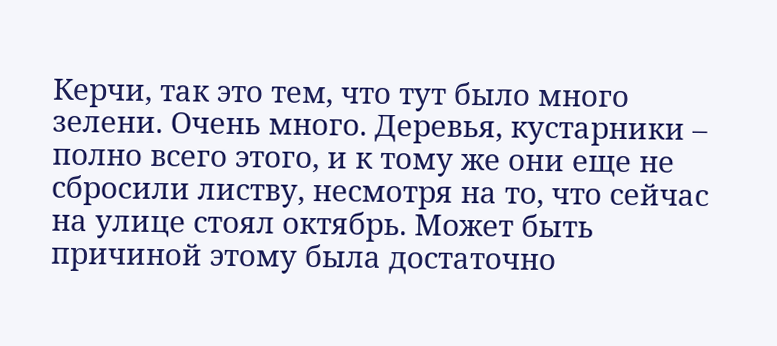Керчи, так это тем, что тут было много зелени. Очень много. Деревья, кустарники – полно всего этого, и к тому же они еще не сбросили листву, несмотря на то, что сейчас на улице стоял октябрь. Может быть причиной этому была достаточно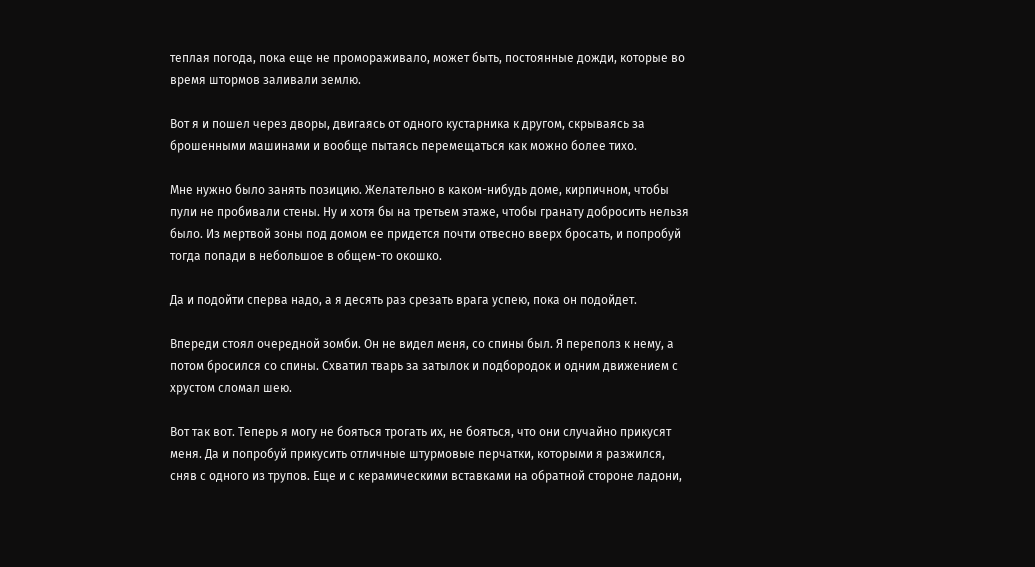теплая погода, пока еще не промораживало, может быть, постоянные дожди, которые во время штормов заливали землю.

Вот я и пошел через дворы, двигаясь от одного кустарника к другом, скрываясь за брошенными машинами и вообще пытаясь перемещаться как можно более тихо.

Мне нужно было занять позицию. Желательно в каком-нибудь доме, кирпичном, чтобы пули не пробивали стены. Ну и хотя бы на третьем этаже, чтобы гранату добросить нельзя было. Из мертвой зоны под домом ее придется почти отвесно вверх бросать, и попробуй тогда попади в небольшое в общем-то окошко.

Да и подойти сперва надо, а я десять раз срезать врага успею, пока он подойдет.

Впереди стоял очередной зомби. Он не видел меня, со спины был. Я переполз к нему, а потом бросился со спины. Схватил тварь за затылок и подбородок и одним движением с хрустом сломал шею.

Вот так вот. Теперь я могу не бояться трогать их, не бояться, что они случайно прикусят меня. Да и попробуй прикусить отличные штурмовые перчатки, которыми я разжился, сняв с одного из трупов. Еще и с керамическими вставками на обратной стороне ладони,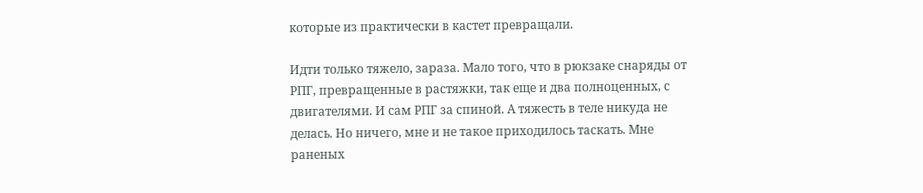которые из практически в кастет превращали.

Идти только тяжело, зараза. Мало того, что в рюкзаке снаряды от РПГ, превращенные в растяжки, так еще и два полноценных, с двигателями. И сам РПГ за спиной. А тяжесть в теле никуда не делась. Но ничего, мне и не такое приходилось таскать. Мне раненых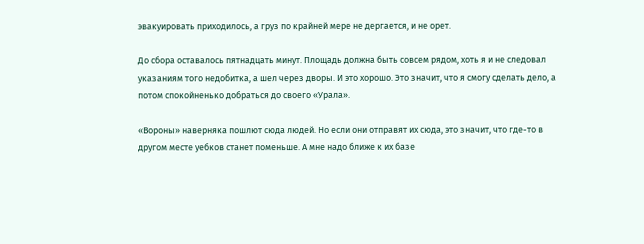эвакуировать приходилось, а груз по крайней мере не дергается, и не орет.

До сбора оставалось пятнадцать минут. Площадь должна быть совсем рядом, хоть я и не следовал указаниям того недобитка, а шел через дворы. И это хорошо. Это значит, что я смогу сделать дело, а потом спокойненько добраться до своего «Урала».

«Вороны» наверняка пошлют сюда людей. Но если они отправят их сюда, это значит, что где-то в другом месте уебков станет поменьше. А мне надо ближе к их базе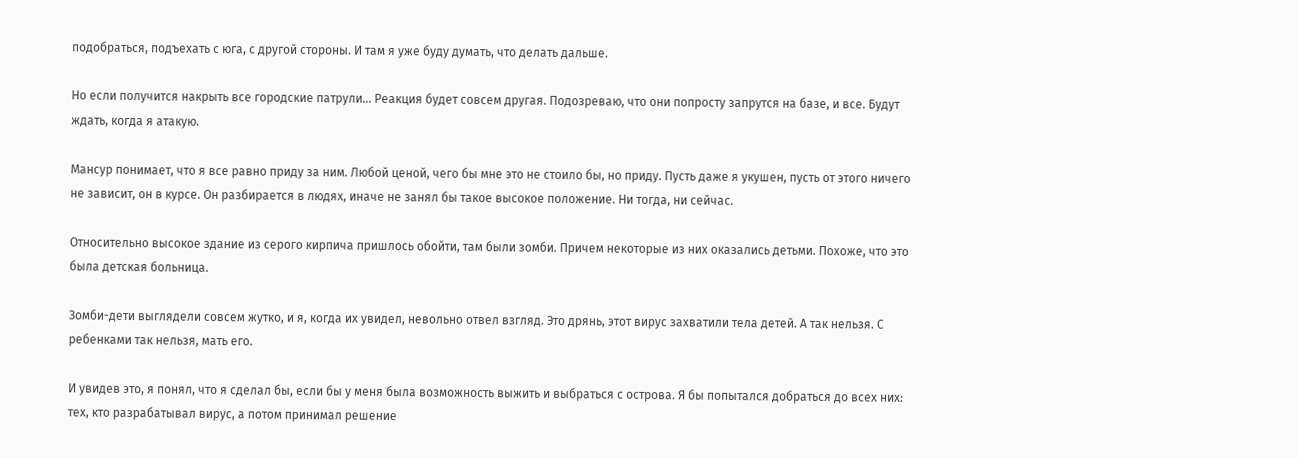подобраться, подъехать с юга, с другой стороны. И там я уже буду думать, что делать дальше.

Но если получится накрыть все городские патрули… Реакция будет совсем другая. Подозреваю, что они попросту запрутся на базе, и все. Будут ждать, когда я атакую.

Мансур понимает, что я все равно приду за ним. Любой ценой, чего бы мне это не стоило бы, но приду. Пусть даже я укушен, пусть от этого ничего не зависит, он в курсе. Он разбирается в людях, иначе не занял бы такое высокое положение. Ни тогда, ни сейчас.

Относительно высокое здание из серого кирпича пришлось обойти, там были зомби. Причем некоторые из них оказались детьми. Похоже, что это была детская больница.

Зомби-дети выглядели совсем жутко, и я, когда их увидел, невольно отвел взгляд. Это дрянь, этот вирус захватили тела детей. А так нельзя. С ребенками так нельзя, мать его.

И увидев это, я понял, что я сделал бы, если бы у меня была возможность выжить и выбраться с острова. Я бы попытался добраться до всех них: тех, кто разрабатывал вирус, а потом принимал решение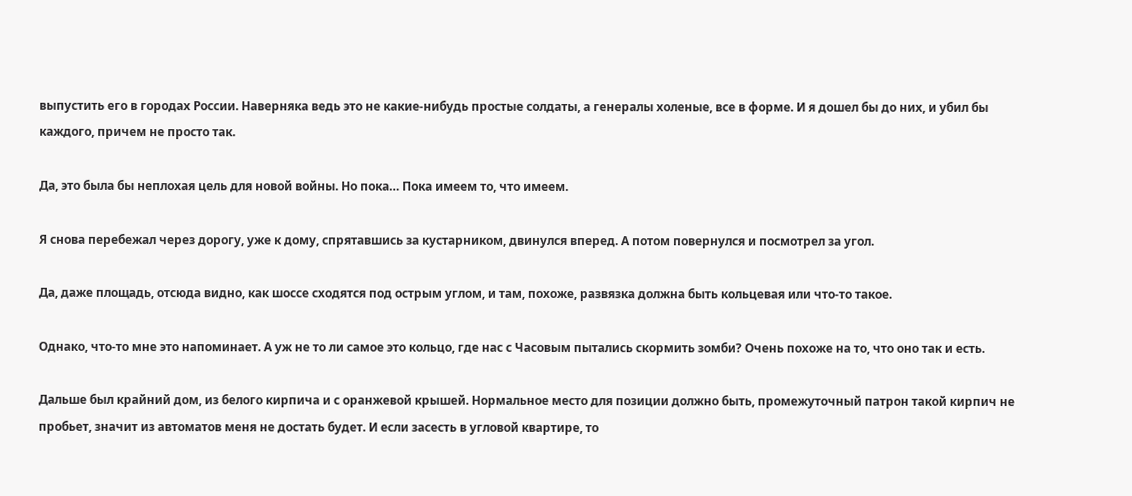выпустить его в городах России. Наверняка ведь это не какие-нибудь простые солдаты, а генералы холеные, все в форме. И я дошел бы до них, и убил бы каждого, причем не просто так.

Да, это была бы неплохая цель для новой войны. Но пока… Пока имеем то, что имеем.

Я снова перебежал через дорогу, уже к дому, спрятавшись за кустарником, двинулся вперед. А потом повернулся и посмотрел за угол.

Да, даже площадь, отсюда видно, как шоссе сходятся под острым углом, и там, похоже, развязка должна быть кольцевая или что-то такое.

Однако, что-то мне это напоминает. А уж не то ли самое это кольцо, где нас с Часовым пытались скормить зомби? Очень похоже на то, что оно так и есть.

Дальше был крайний дом, из белого кирпича и с оранжевой крышей. Нормальное место для позиции должно быть, промежуточный патрон такой кирпич не пробьет, значит из автоматов меня не достать будет. И если засесть в угловой квартире, то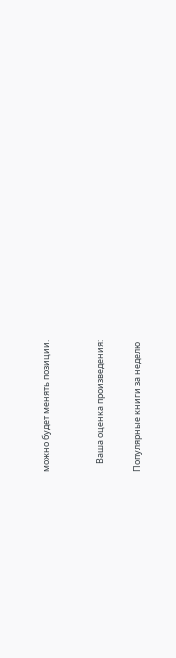можно будет менять позиции.


    Ваша оценка произведения:

Популярные книги за неделю